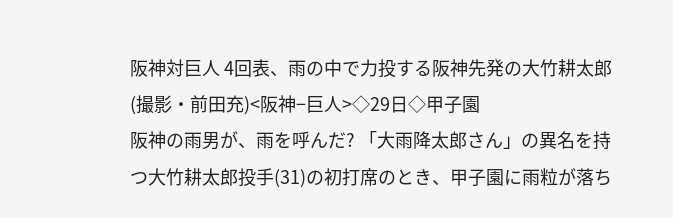阪神対巨人 4回表、雨の中で力投する阪神先発の大竹耕太郎(撮影・前田充)<阪神−巨人>◇29日◇甲子園
阪神の雨男が、雨を呼んだ? 「大雨降太郎さん」の異名を持つ大竹耕太郎投手(31)の初打席のとき、甲子園に雨粒が落ち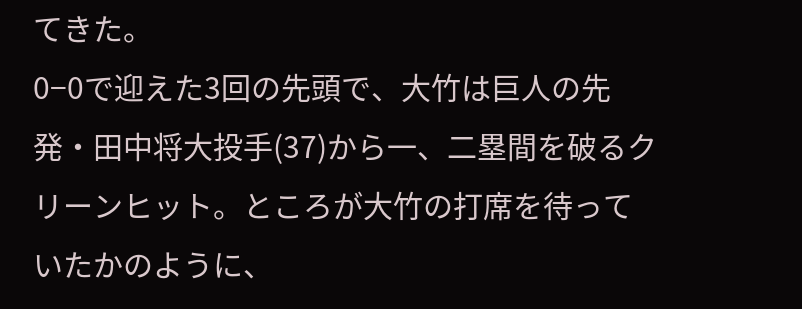てきた。
0−0で迎えた3回の先頭で、大竹は巨人の先発・田中将大投手(37)から一、二塁間を破るクリーンヒット。ところが大竹の打席を待っていたかのように、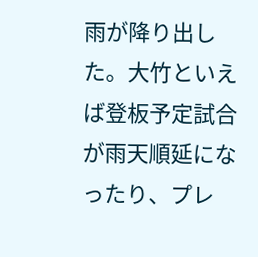雨が降り出した。大竹といえば登板予定試合が雨天順延になったり、プレ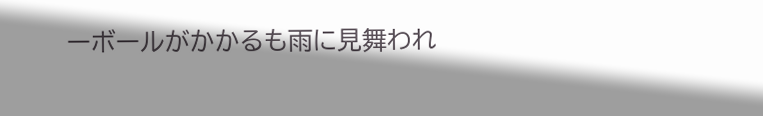ーボールがかかるも雨に見舞われ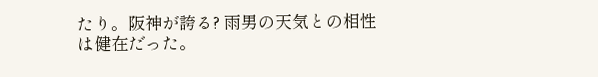たり。阪神が誇る? 雨男の天気との相性は健在だった。